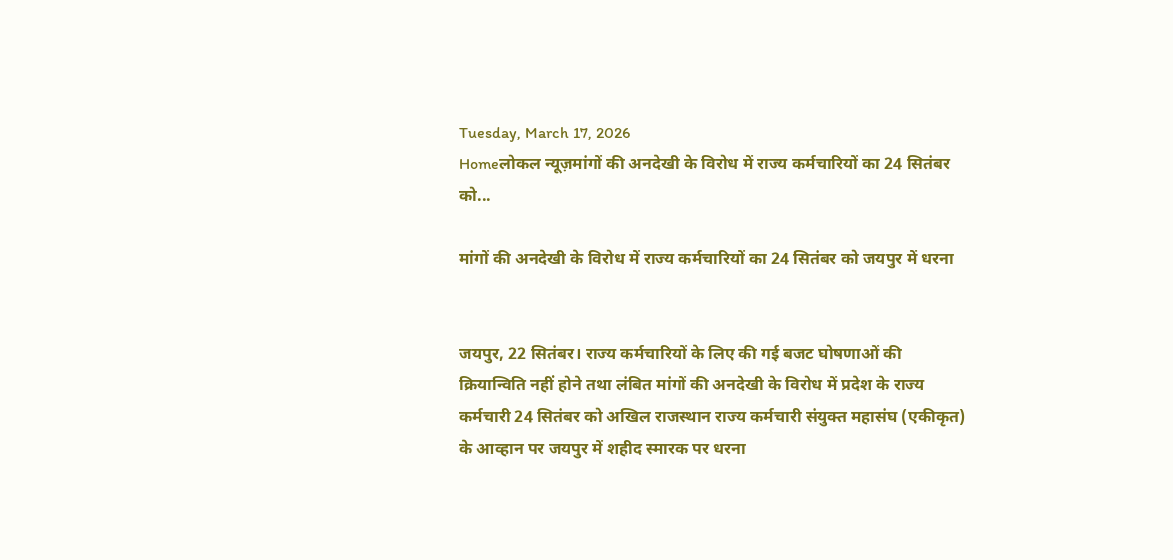Tuesday, March 17, 2026
Homeलोकल न्यूज़मांगों की अनदेखी के विरोध में राज्य कर्मचारियों का 24 सितंबर को...

मांगों की अनदेखी के विरोध में राज्य कर्मचारियों का 24 सितंबर को जयपुर में धरना


जयपुर, 22 सितंबर। राज्य कर्मचारियों के लिए की गई बजट घोषणाओं की क्रियान्विति नहीं होने तथा लंबित मांगों की अनदेखी के विरोध में प्रदेश के राज्य कर्मचारी 24 सितंबर को अखिल राजस्थान राज्य कर्मचारी संयुक्त महासंघ (एकीकृत) के आव्हान पर जयपुर में शहीद स्मारक पर धरना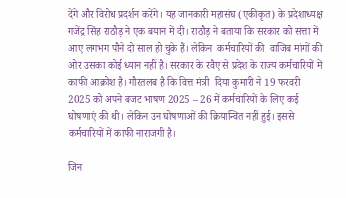देंगे और विरोध प्रदर्शन करेंगे। यह जानकारी महासंघ (एकीकृत) के प्रदेशाध्यक्ष गजेंद्र सिंह राठौड़ ने एक बयान में दी। राठौड़ ने बताया कि सरकार को सत्ता में आए लगभग पौने दो साल हो चुके हैं। लेकिन  कर्मचारियों की  वाजिब मांगों की ओर उसका कोई ध्यान नहीं है। सरकार के रवैए से प्रदेश के राज्य कर्मचारियों में काफी आक्रोश है। गौरतलब है कि वित्त मंत्री  दिया कुमारी ने 19 फरवरी 2025 को अपने बजट भाषण 2025 – 26 में कर्मचारियों के लिए कई घोषणाएं की थी। लेकिन उन घोषणाओं की क्रियान्वित नहीं हुई। इससे कर्मचारियों में काफी नाराजगी है।

जिन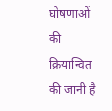घोषणाओं की क्रियान्वित की जानी है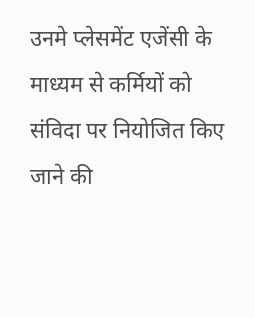उनमे प्लेसमेंट एजेंसी के माध्यम से कर्मियों को संविदा पर नियोजित किए जाने की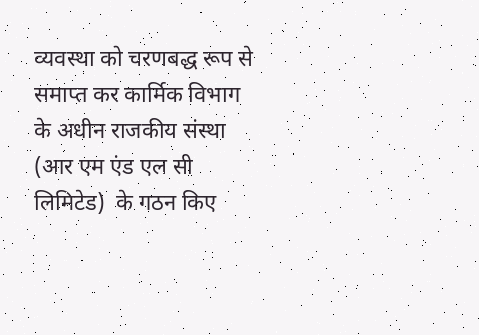व्यवस्था को चरणबद्ध रूप से समाप्त कर कार्मिक विभाग के अधीन राजकीय संस्था (आर एम एंड एल सी लिमिटेड)  के गठन किए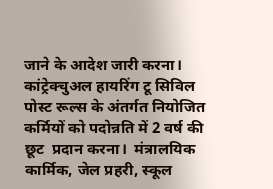जाने के आदेश जारी करना।  कांट्रेक्चुअल हायरिंग टू सिविल पोस्ट रूल्स के अंतर्गत नियोजित कर्मियों को पदोन्नति में 2 वर्ष की छूट  प्रदान करना।  मंत्रालयिक कार्मिक, जेल प्रहरी, स्कूल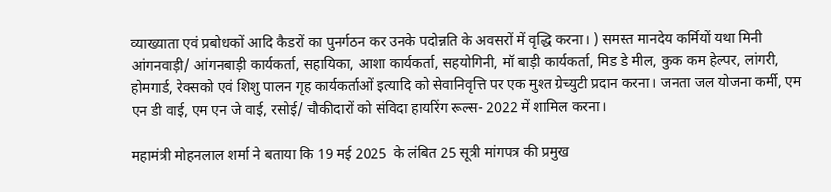व्याख्याता एवं प्रबोधकों आदि कैडरों का पुनर्गठन कर उनके पदोन्नति के अवसरों में वृद्धि करना। ) समस्त मानदेय कर्मियों यथा मिनी आंगनवाड़ी/ आंगनबाड़ी कार्यकर्ता, सहायिका, आशा कार्यकर्ता, सहयोगिनी, मॉ बाड़ी कार्यकर्ता, मिड डे मील, कुक कम हेल्पर, लांगरी, होमगार्ड, रेक्सको एवं शिशु पालन गृह कार्यकर्ताओं इत्यादि को सेवानिवृत्ति पर एक मुश्त ग्रेच्युटी प्रदान करना। जनता जल योजना कर्मी, एम एन डी वाई, एम एन जे वाई, रसोई/ चौकीदारों को संविदा हायरिंग रूल्स- 2022 में शामिल करना।

महामंत्री मोहनलाल शर्मा ने बताया कि 19 मई 2025  के लंबित 25 सूत्री मांगपत्र की प्रमुख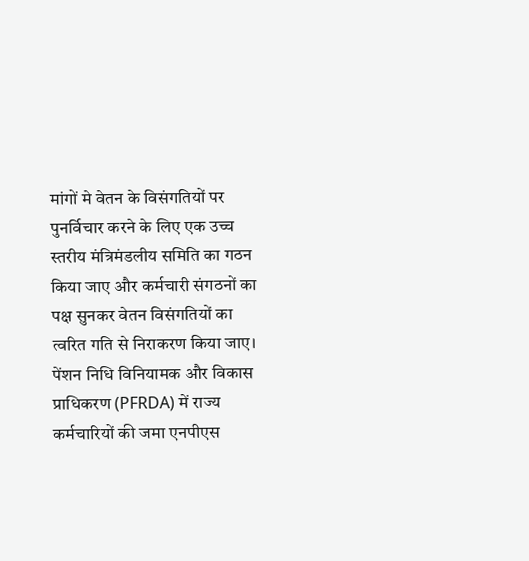मांगों मे वेतन के विसंगतियों पर पुनर्विचार करने के लिए एक उच्च स्तरीय मंत्रिमंडलीय समिति का गठन किया जाए और कर्मचारी संगठनों का पक्ष सुनकर वेतन विसंगतियों का त्वरित गति से निराकरण किया जाए। पेंशन निधि विनियामक और विकास प्राधिकरण (PFRDA) में राज्य कर्मचारियों की जमा एनपीएस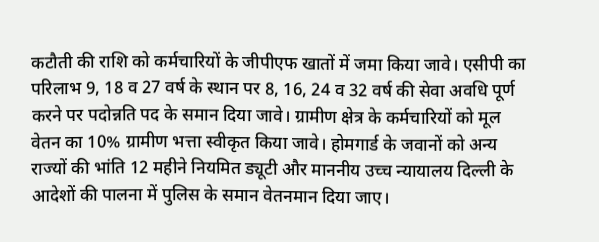कटौती की राशि को कर्मचारियों के जीपीएफ खातों में जमा किया जावे। एसीपी का परिलाभ 9, 18 व 27 वर्ष के स्थान पर 8, 16, 24 व 32 वर्ष की सेवा अवधि पूर्ण करने पर पदोन्नति पद के समान दिया जावे। ग्रामीण क्षेत्र के कर्मचारियों को मूल वेतन का 10% ग्रामीण भत्ता स्वीकृत किया जावे। होमगार्ड के जवानों को अन्य राज्यों की भांति 12 महीने नियमित ड्यूटी और माननीय उच्च न्यायालय दिल्ली के आदेशों की पालना में पुलिस के समान वेतनमान दिया जाए।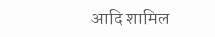आदि शामिल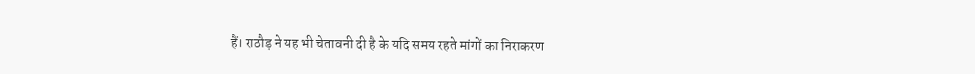हैं। राठौड़ ने यह भी चेतावनी दी है के यदि समय रहते मांगों का निराकरण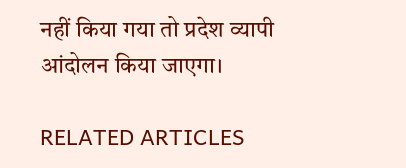नहीं किया गया तो प्रदेश व्यापी आंदोलन किया जाएगा।

RELATED ARTICLES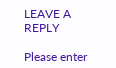LEAVE A REPLY

Please enter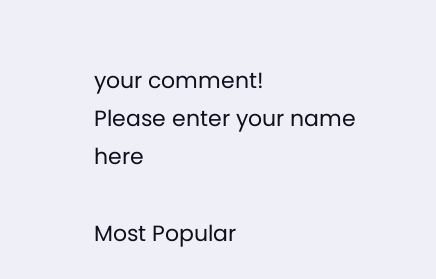your comment!
Please enter your name here

Most Popular